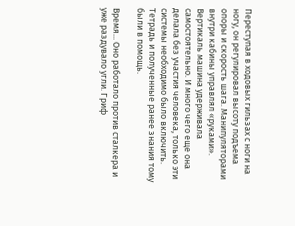Переступая в ходовых гильзах с ноги на ногу, он регулировал высоту подъема опоры и скорость шага. Манипуляторами внутри кабины управлял «руками». Вертикаль машина удерживала самостоятельно. И много чего еще она делала без участия человека, только эти системы необходимо было включить. Тетрадь и полученные ранее знания тому были в помощь.

Время... Оно работало против сталкера и уже раздувало угли. Гриф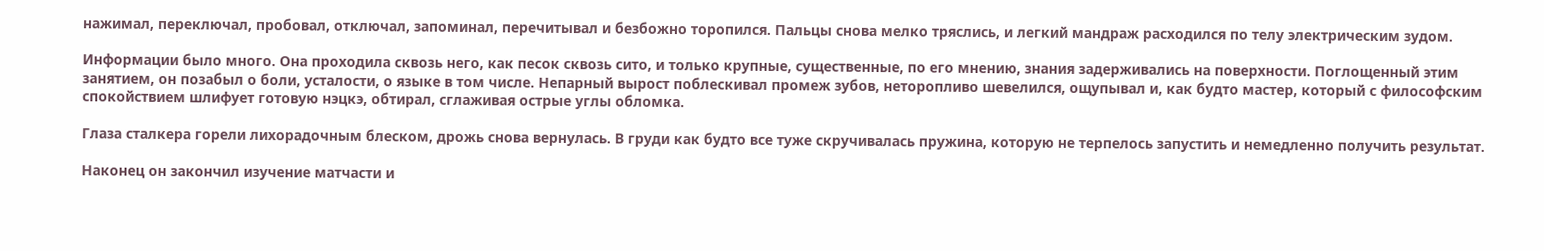нажимал, переключал, пробовал, отключал, запоминал, перечитывал и безбожно торопился. Пальцы снова мелко тряслись, и легкий мандраж расходился по телу электрическим зудом.

Информации было много. Она проходила сквозь него, как песок сквозь сито, и только крупные, существенные, по его мнению, знания задерживались на поверхности. Поглощенный этим занятием, он позабыл о боли, усталости, о языке в том числе. Непарный вырост поблескивал промеж зубов, неторопливо шевелился, ощупывал и, как будто мастер, который с философским спокойствием шлифует готовую нэцкэ, обтирал, сглаживая острые углы обломка.

Глаза сталкера горели лихорадочным блеском, дрожь снова вернулась. В груди как будто все туже скручивалась пружина, которую не терпелось запустить и немедленно получить результат.

Наконец он закончил изучение матчасти и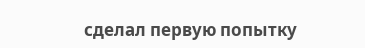сделал первую попытку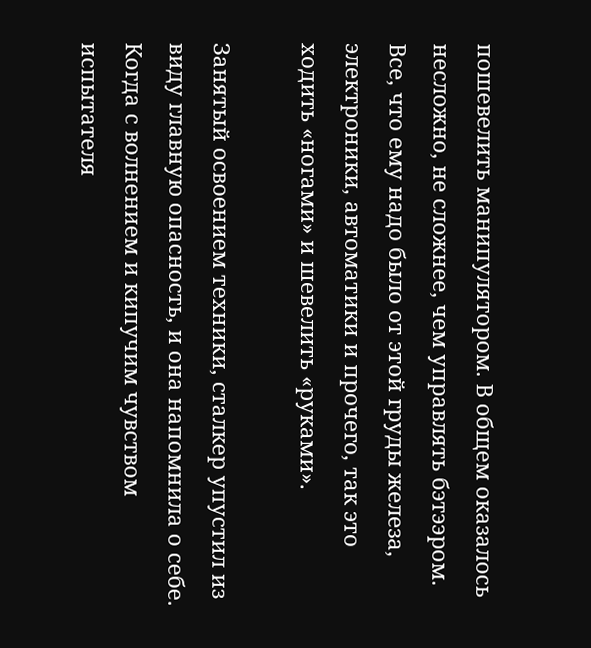пошевелить манипулятором. В общем оказалось несложно, не сложнее, чем управлять бэтээром. Все, что ему надо было от этой груды железа, электроники, автоматики и прочего, так это ходить «ногами» и шевелить «руками».

Занятый освоением техники, сталкер упустил из виду главную опасность, и она напомнила о себе. Когда с волнением и кипучим чувством испытателя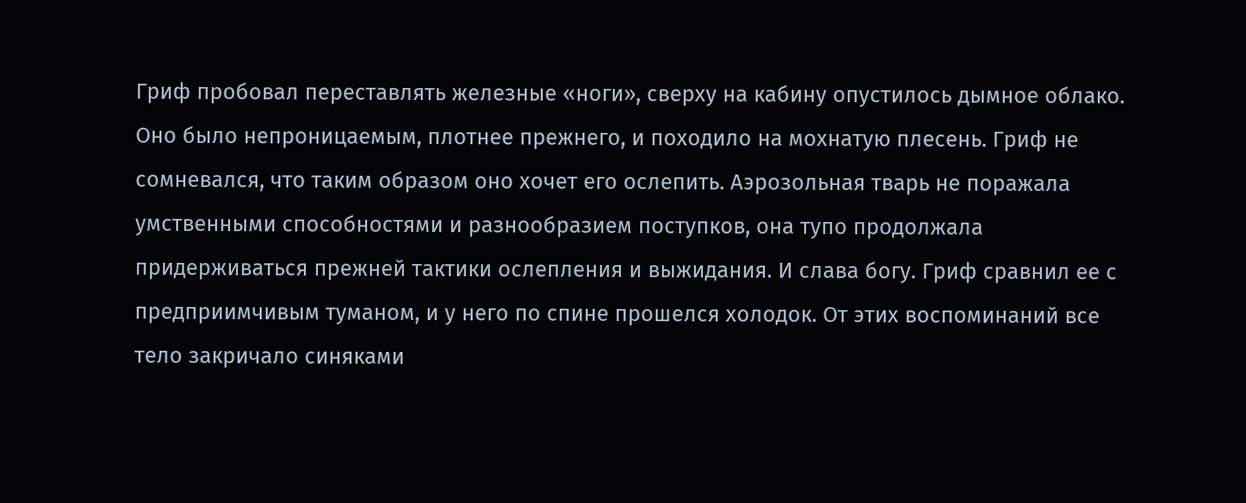Гриф пробовал переставлять железные «ноги», сверху на кабину опустилось дымное облако. Оно было непроницаемым, плотнее прежнего, и походило на мохнатую плесень. Гриф не сомневался, что таким образом оно хочет его ослепить. Аэрозольная тварь не поражала умственными способностями и разнообразием поступков, она тупо продолжала придерживаться прежней тактики ослепления и выжидания. И слава богу. Гриф сравнил ее с предприимчивым туманом, и у него по спине прошелся холодок. От этих воспоминаний все тело закричало синяками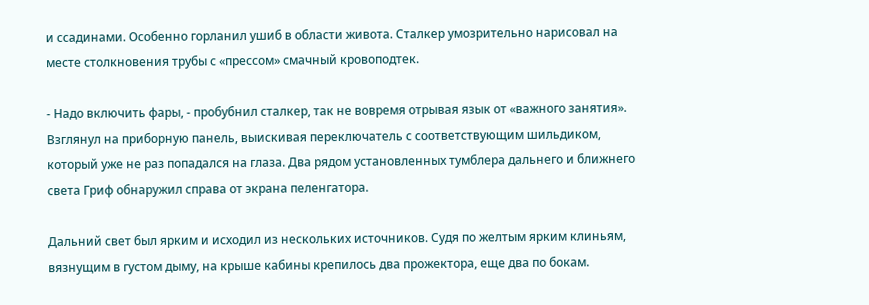и ссадинами. Особенно горланил ушиб в области живота. Сталкер умозрительно нарисовал на месте столкновения трубы с «прессом» смачный кровоподтек.

- Надо включить фары, - пробубнил сталкер, так не вовремя отрывая язык от «важного занятия». Взглянул на приборную панель, выискивая переключатель с соответствующим шильдиком, который уже не раз попадался на глаза. Два рядом установленных тумблера дальнего и ближнего света Гриф обнаружил справа от экрана пеленгатора.

Дальний свет был ярким и исходил из нескольких источников. Судя по желтым ярким клиньям, вязнущим в густом дыму, на крыше кабины крепилось два прожектора, еще два по бокам.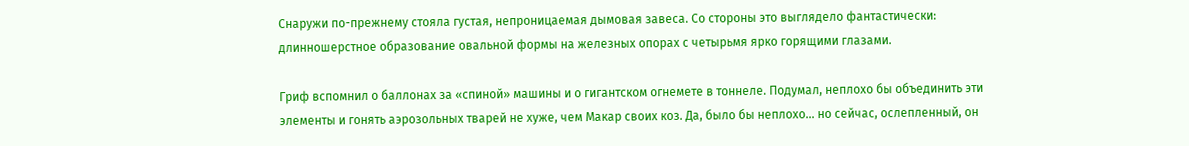Снаружи по-прежнему стояла густая, непроницаемая дымовая завеса. Со стороны это выглядело фантастически: длинношерстное образование овальной формы на железных опорах с четырьмя ярко горящими глазами.

Гриф вспомнил о баллонах за «спиной» машины и о гигантском огнемете в тоннеле. Подумал, неплохо бы объединить эти элементы и гонять аэрозольных тварей не хуже, чем Макар своих коз. Да, было бы неплохо… но сейчас, ослепленный, он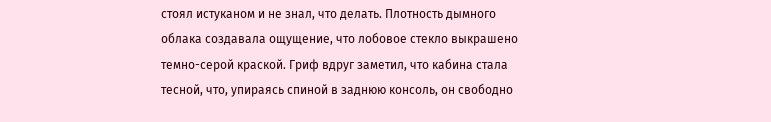стоял истуканом и не знал, что делать. Плотность дымного облака создавала ощущение, что лобовое стекло выкрашено темно-серой краской. Гриф вдруг заметил, что кабина стала тесной, что, упираясь спиной в заднюю консоль, он свободно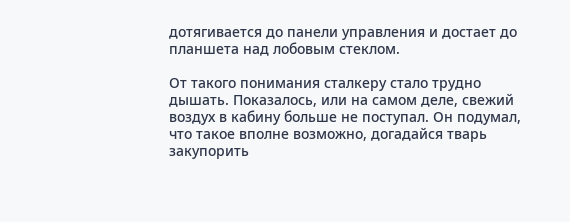дотягивается до панели управления и достает до планшета над лобовым стеклом.

От такого понимания сталкеру стало трудно дышать. Показалось, или на самом деле, свежий воздух в кабину больше не поступал. Он подумал, что такое вполне возможно, догадайся тварь закупорить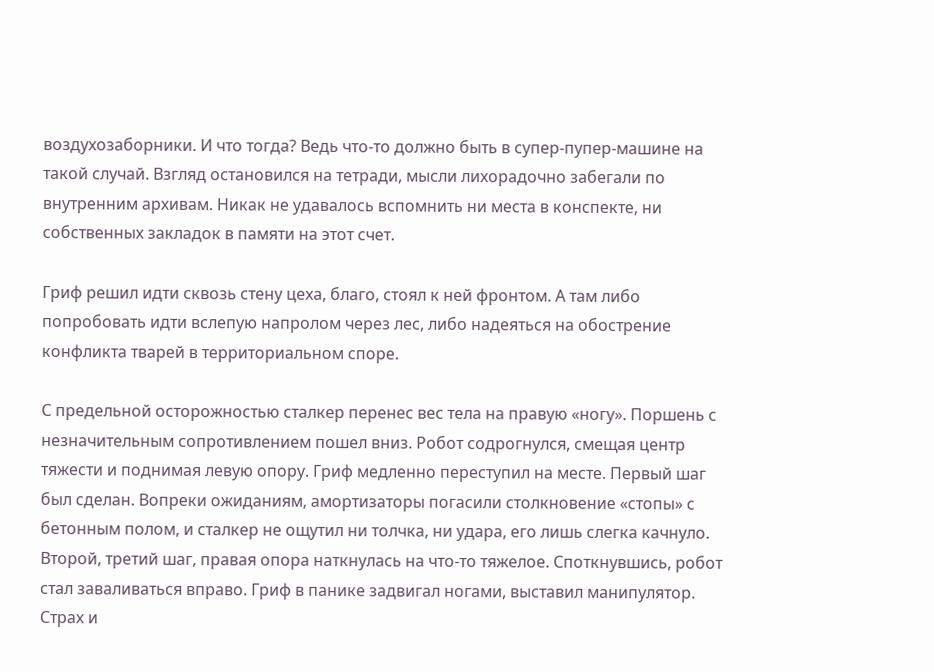воздухозаборники. И что тогда? Ведь что-то должно быть в супер-пупер-машине на такой случай. Взгляд остановился на тетради, мысли лихорадочно забегали по внутренним архивам. Никак не удавалось вспомнить ни места в конспекте, ни собственных закладок в памяти на этот счет.

Гриф решил идти сквозь стену цеха, благо, стоял к ней фронтом. А там либо попробовать идти вслепую напролом через лес, либо надеяться на обострение конфликта тварей в территориальном споре.

С предельной осторожностью сталкер перенес вес тела на правую «ногу». Поршень с незначительным сопротивлением пошел вниз. Робот содрогнулся, смещая центр тяжести и поднимая левую опору. Гриф медленно переступил на месте. Первый шаг был сделан. Вопреки ожиданиям, амортизаторы погасили столкновение «стопы» с бетонным полом, и сталкер не ощутил ни толчка, ни удара, его лишь слегка качнуло. Второй, третий шаг, правая опора наткнулась на что-то тяжелое. Споткнувшись, робот стал заваливаться вправо. Гриф в панике задвигал ногами, выставил манипулятор. Страх и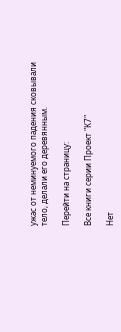ужас от неминуемого падения сковывали тело, делали его деревянным.

Перейти на страницу:

Все книги серии Проект "К7"

Нет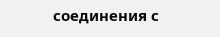соединения с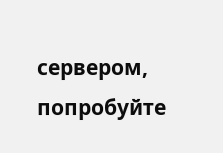сервером, попробуйте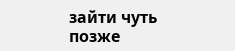зайти чуть позже